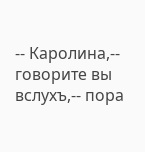-- Каролина,-- говорите вы вслухъ,-- пора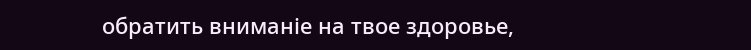обратить вниманіе на твое здоровье,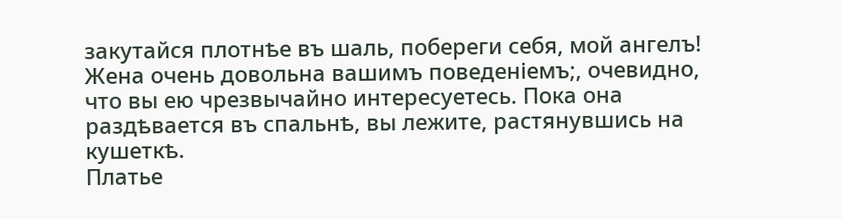закутайся плотнѣе въ шаль, побереги себя, мой ангелъ!
Жена очень довольна вашимъ поведеніемъ;, очевидно, что вы ею чрезвычайно интересуетесь. Пока она раздѣвается въ спальнѣ, вы лежите, растянувшись на кушеткѣ.
Платье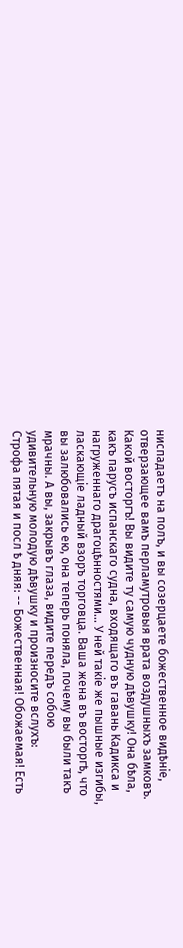ниспадаетъ на полъ, и вы созерцаете божественное видѣніе, отверзающее вамъ перламутровыя врата воздушныхъ замковъ. Какой восторгъ! Вы видите ту самую чудную дѣвушку! Она бѣла, какъ парусъ испанскаго судна, входящаго въ гавань Кадикса и нагруженнаго драгоцѣнностями... У ней такіе же пышные изгибы, ласкающіе ладный взоръ торговца. Ваша жена въ восторгѣ, что вы залюбовались ею, она теперь поняла, почему вы были такъ мрачны. А вы, закрывъ глаза, видите передъ собою удивительную молодую дѣвушку и произносите вслухъ:
Строфа пятая и посл ѣ дняя: -- Божественная! Обожаемая! Есть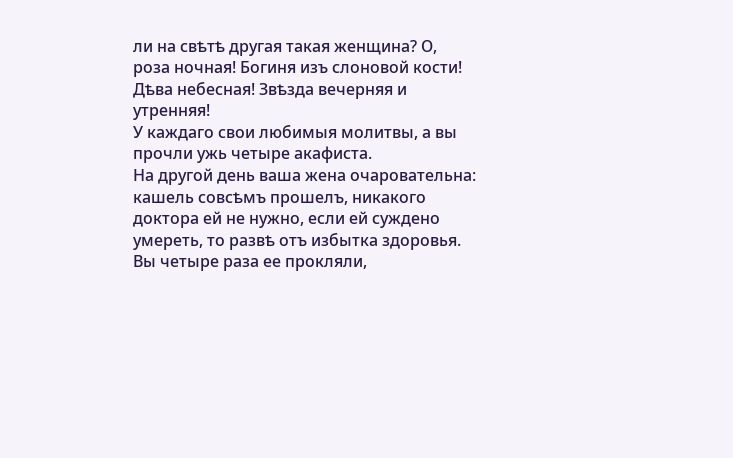ли на свѣтѣ другая такая женщина? О, роза ночная! Богиня изъ слоновой кости! Дѣва небесная! Звѣзда вечерняя и утренняя!
У каждаго свои любимыя молитвы, а вы прочли ужь четыре акафиста.
На другой день ваша жена очаровательна: кашель совсѣмъ прошелъ, никакого доктора ей не нужно, если ей суждено умереть, то развѣ отъ избытка здоровья. Вы четыре раза ее прокляли,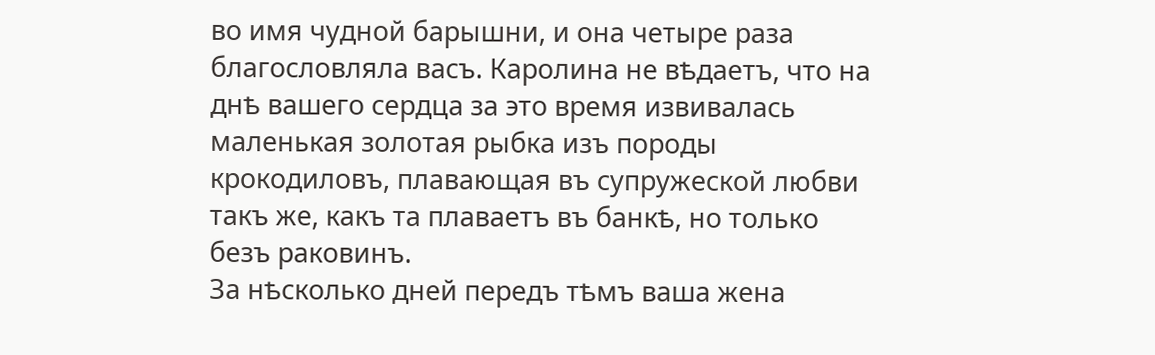во имя чудной барышни, и она четыре раза благословляла васъ. Каролина не вѣдаетъ, что на днѣ вашего сердца за это время извивалась маленькая золотая рыбка изъ породы крокодиловъ, плавающая въ супружеской любви такъ же, какъ та плаваетъ въ банкѣ, но только безъ раковинъ.
За нѣсколько дней передъ тѣмъ ваша жена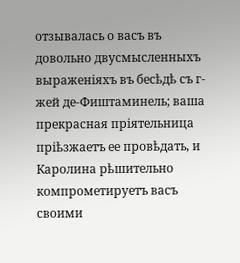отзывалась о васъ въ довольно двусмысленныхъ выраженіяхъ въ бесѣдѣ съ г-жей де-Фиштаминель; ваша прекрасная пріятельница пріѣзжаетъ ее провѣдать, и Каролина рѣшительно компрометируетъ васъ своими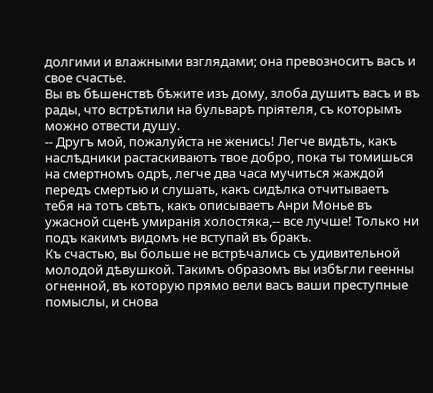долгими и влажными взглядами; она превозноситъ васъ и свое счастье.
Вы въ бѣшенствѣ бѣжите изъ дому, злоба душитъ васъ и въ рады, что встрѣтили на бульварѣ пріятеля, съ которымъ можно отвести душу.
-- Другъ мой, пожалуйста не женись! Легче видѣть, какъ наслѣдники растаскиваютъ твое добро, пока ты томишься на смертномъ одрѣ, легче два часа мучиться жаждой передъ смертью и слушать, какъ сидѣлка отчитываетъ тебя на тотъ свѣтъ, какъ описываетъ Анри Монье въ ужасной сценѣ умиранія холостяка,-- все лучше! Только ни подъ какимъ видомъ не вступай въ бракъ.
Къ счастью, вы больше не встрѣчались съ удивительной молодой дѣвушкой. Такимъ образомъ вы избѣгли геенны огненной, въ которую прямо вели васъ ваши преступные помыслы, и снова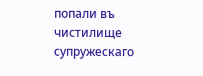попали въ чистилище супружескаго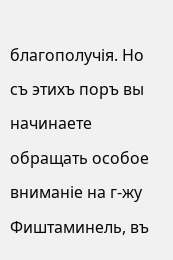благополучія. Но съ этихъ поръ вы начинаете обращать особое вниманіе на г-жу Фиштаминель, въ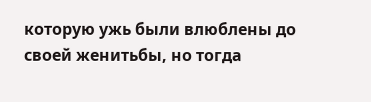которую ужь были влюблены до своей женитьбы, но тогда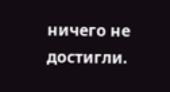ничего не достигли.